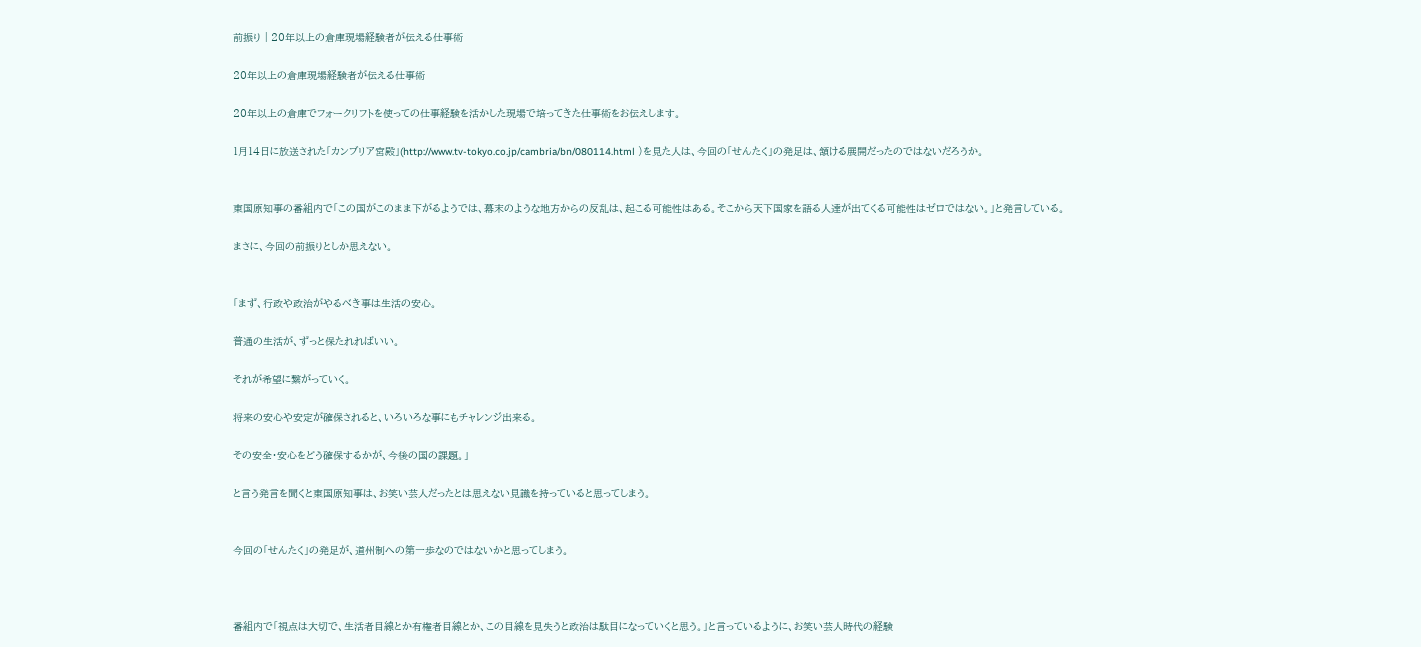前振り | 20年以上の倉庫現場経験者が伝える仕事術

20年以上の倉庫現場経験者が伝える仕事術

20年以上の倉庫でフォークリフトを使っての仕事経験を活かした現場で培ってきた仕事術をお伝えします。

1月14日に放送された「カンブリア宮殿」(http://www.tv-tokyo.co.jp/cambria/bn/080114.html )を見た人は、今回の「せんたく」の発足は、頷ける展開だったのではないだろうか。


東国原知事の番組内で「この国がこのまま下がるようでは、幕末のような地方からの反乱は、起こる可能性はある。そこから天下国家を語る人達が出てくる可能性はゼロではない。」と発言している。

まさに、今回の前振りとしか思えない。


「まず、行政や政治がやるべき事は生活の安心。

普通の生活が、ずっと保たれればいい。

それが希望に繋がっていく。

将来の安心や安定が確保されると、いろいろな事にもチャレンジ出来る。

その安全・安心をどう確保するかが、今後の国の課題。」

と言う発言を聞くと東国原知事は、お笑い芸人だったとは思えない見識を持っていると思ってしまう。


今回の「せんたく」の発足が、道州制への第一歩なのではないかと思ってしまう。



番組内で「視点は大切で、生活者目線とか有権者目線とか、この目線を見失うと政治は駄目になっていくと思う。」と言っているように、お笑い芸人時代の経験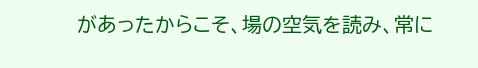があったからこそ、場の空気を読み、常に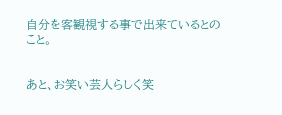自分を客観視する事で出来ているとのこと。


あと、お笑い芸人らしく笑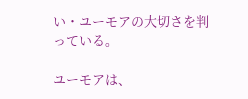い・ユーモアの大切さを判っている。

ユーモアは、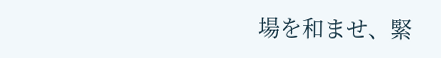場を和ませ、緊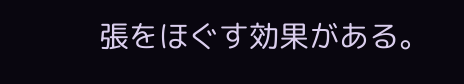張をほぐす効果がある。